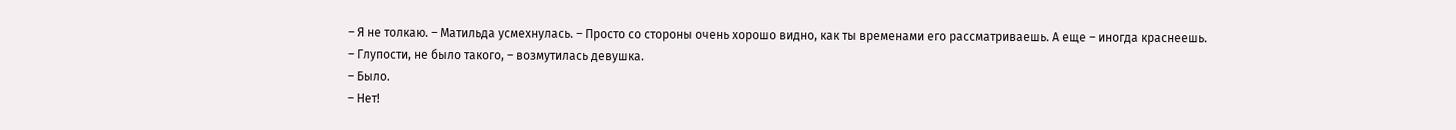– Я не толкаю. – Матильда усмехнулась. – Просто со стороны очень хорошо видно, как ты временами его рассматриваешь. А еще – иногда краснеешь.
– Глупости, не было такого, – возмутилась девушка.
– Было.
– Нет!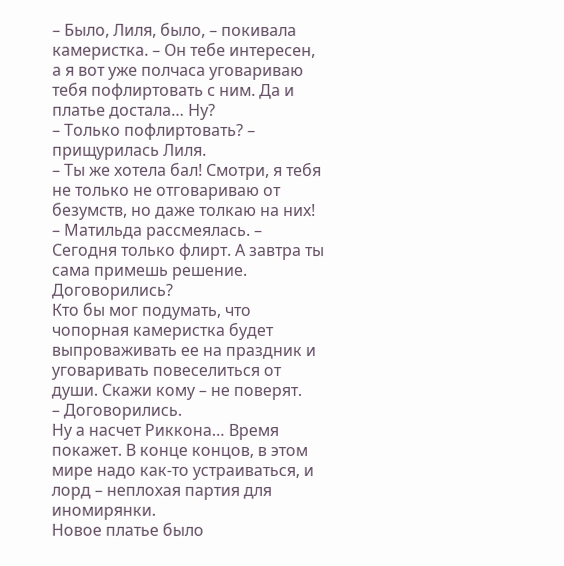– Было, Лиля, было, – покивала камеристка. – Он тебе интересен, а я вот уже полчаса уговариваю тебя пофлиртовать с ним. Да и платье достала… Ну?
– Только пофлиртовать? – прищурилась Лиля.
– Ты же хотела бал! Смотри, я тебя не только не отговариваю от безумств, но даже толкаю на них! – Матильда рассмеялась. – Сегодня только флирт. А завтра ты сама примешь решение. Договорились?
Кто бы мог подумать, что чопорная камеристка будет выпроваживать ее на праздник и уговаривать повеселиться от души. Скажи кому – не поверят.
– Договорились.
Ну а насчет Риккона… Время покажет. В конце концов, в этом мире надо как-то устраиваться, и лорд – неплохая партия для иномирянки.
Новое платье было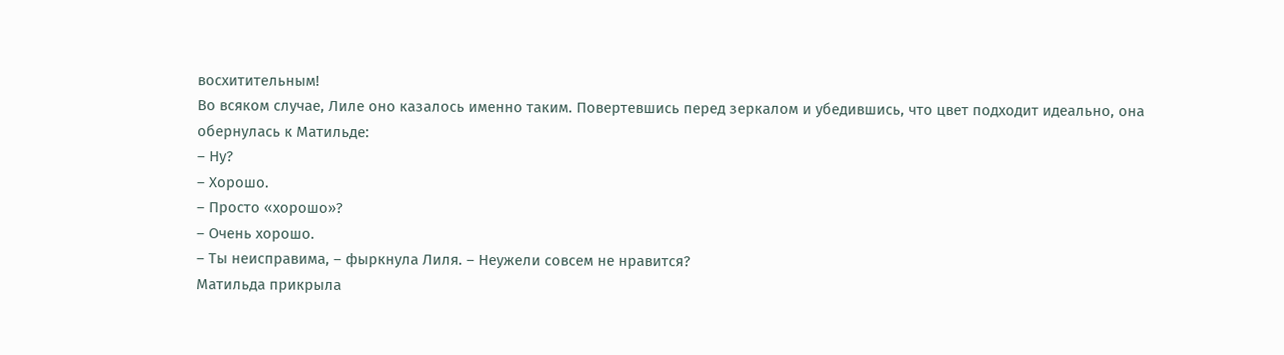восхитительным!
Во всяком случае, Лиле оно казалось именно таким. Повертевшись перед зеркалом и убедившись, что цвет подходит идеально, она обернулась к Матильде:
– Ну?
– Хорошо.
– Просто «хорошо»?
– Очень хорошо.
– Ты неисправима, – фыркнула Лиля. – Неужели совсем не нравится?
Матильда прикрыла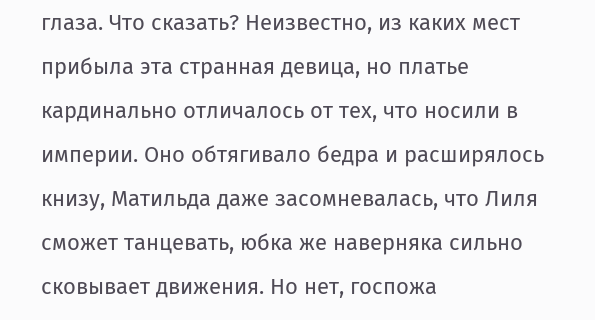глаза. Что сказать? Неизвестно, из каких мест прибыла эта странная девица, но платье кардинально отличалось от тех, что носили в империи. Оно обтягивало бедра и расширялось книзу, Матильда даже засомневалась, что Лиля сможет танцевать, юбка же наверняка сильно сковывает движения. Но нет, госпожа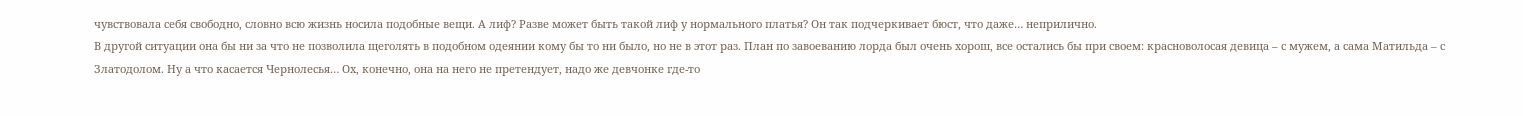чувствовала себя свободно, словно всю жизнь носила подобные вещи. А лиф? Разве может быть такой лиф у нормального платья? Он так подчеркивает бюст, что даже… неприлично.
В другой ситуации она бы ни за что не позволила щеголять в подобном одеянии кому бы то ни было, но не в этот раз. План по завоеванию лорда был очень хорош, все остались бы при своем: красноволосая девица – с мужем, а сама Матильда – с Златодолом. Ну а что касается Чернолесья… Ох, конечно, она на него не претендует, надо же девчонке где-то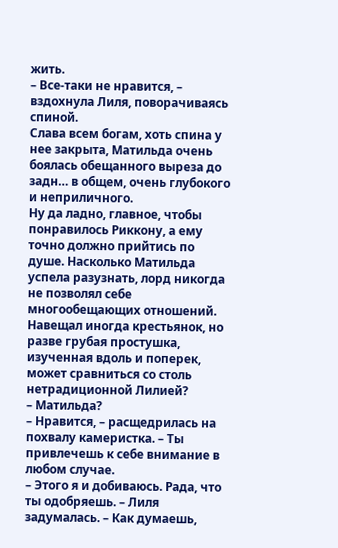жить.
– Все-таки не нравится, – вздохнула Лиля, поворачиваясь спиной.
Слава всем богам, хоть спина у нее закрыта, Матильда очень боялась обещанного выреза до задн… в общем, очень глубокого и неприличного.
Ну да ладно, главное, чтобы понравилось Риккону, а ему точно должно прийтись по душе. Насколько Матильда успела разузнать, лорд никогда не позволял себе многообещающих отношений. Навещал иногда крестьянок, но разве грубая простушка, изученная вдоль и поперек, может сравниться со столь нетрадиционной Лилией?
– Матильда?
– Нравится, – расщедрилась на похвалу камеристка. – Ты привлечешь к себе внимание в любом случае.
– Этого я и добиваюсь. Рада, что ты одобряешь. – Лиля задумалась. – Как думаешь,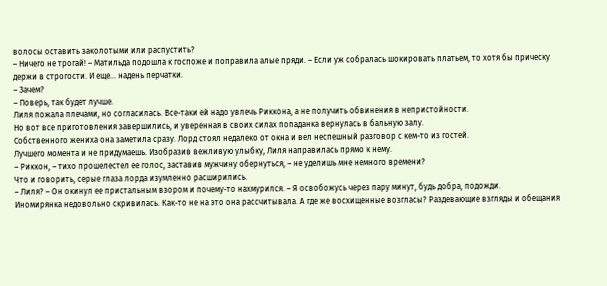волосы оставить заколотыми или распустить?
– Ничего не трогай! – Матильда подошла к госпоже и поправила алые пряди. – Если уж собралась шокировать платьем, то хотя бы прическу держи в строгости. И еще… надень перчатки.
– Зачем?
– Поверь, так будет лучше.
Лиля пожала плечами, но согласилась. Все-таки ей надо увлечь Риккона, а не получить обвинения в непристойности.
Но вот все приготовления завершились, и уверенная в своих силах попаданка вернулась в бальную залу.
Собственного жениха она заметила сразу. Лорд стоял недалеко от окна и вел неспешный разговор с кем-то из гостей.
Лучшего момента и не придумаешь. Изобразив вежливую улыбку, Лиля направилась прямо к нему.
– Риккон, – тихо прошелестел ее голос, заставив мужчину обернуться, – не уделишь мне немного времени?
Что и говорить, серые глаза лорда изумленно расширились.
– Лиля? – Он окинул ее пристальным взором и почему-то нахмурился. – Я освобожусь через пару минут, будь добра, подожди.
Иномирянка недовольно скривилась. Как-то не на это она рассчитывала. А где же восхищенные возгласы? Раздевающие взгляды и обещания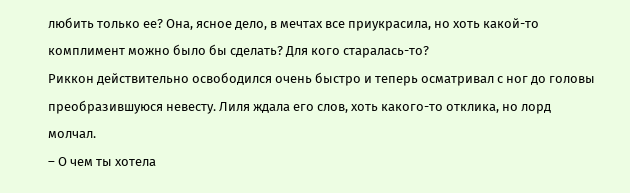любить только ее? Она, ясное дело, в мечтах все приукрасила, но хоть какой-то комплимент можно было бы сделать? Для кого старалась-то?
Риккон действительно освободился очень быстро и теперь осматривал с ног до головы преобразившуюся невесту. Лиля ждала его слов, хоть какого-то отклика, но лорд молчал.
– О чем ты хотела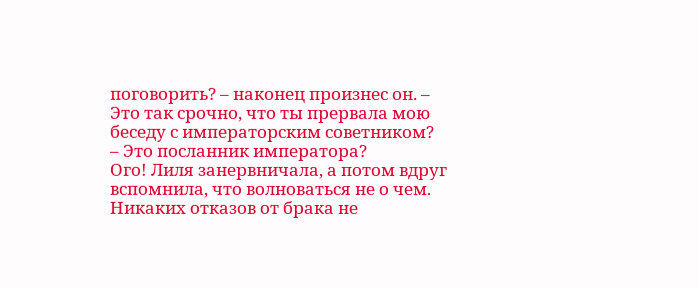поговорить? – наконец произнес он. – Это так срочно, что ты прервала мою беседу с императорским советником?
– Это посланник императора?
Ого! Лиля занервничала, а потом вдруг вспомнила, что волноваться не о чем. Никаких отказов от брака не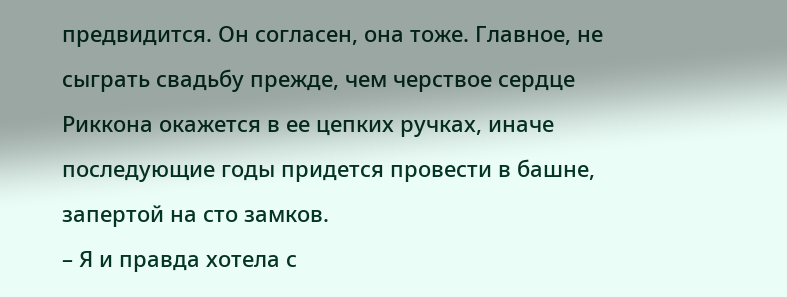предвидится. Он согласен, она тоже. Главное, не сыграть свадьбу прежде, чем черствое сердце Риккона окажется в ее цепких ручках, иначе последующие годы придется провести в башне, запертой на сто замков.
– Я и правда хотела с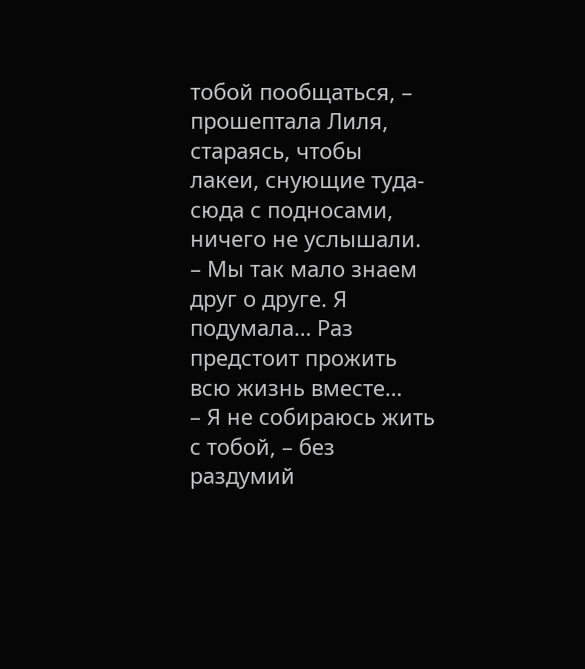тобой пообщаться, – прошептала Лиля, стараясь, чтобы лакеи, снующие туда-сюда с подносами, ничего не услышали. – Мы так мало знаем друг о друге. Я подумала… Раз предстоит прожить всю жизнь вместе…
– Я не собираюсь жить с тобой, – без раздумий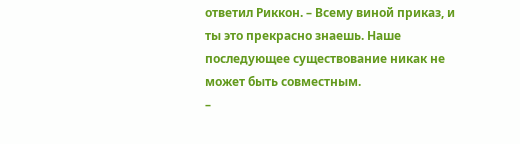ответил Риккон. – Всему виной приказ, и ты это прекрасно знаешь. Наше последующее существование никак не может быть совместным.
–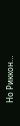Но Риккон…